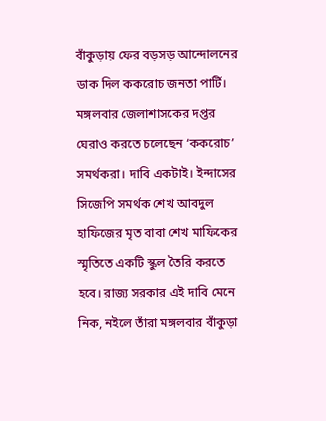বাঁকুড়ায় ফের বড়সড় আন্দোলনের ডাক দিল ককরোচ জনতা পার্টি। মঙ্গলবার জেলাশাসকের দপ্তর ঘেরাও করতে চলেছেন ‘ককরোচ’ সমর্থকরা। দাবি একটাই। ইন্দাসের সিজেপি সমর্থক শেখ আবদুল হাফিজের মৃত বাবা শেখ মাফিকের স্মৃতিতে একটি স্কুল তৈরি করতে হবে। রাজ্য সরকার এই দাবি মেনে নিক, নইলে তাঁরা মঙ্গলবার বাঁকুড়া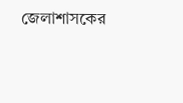জেলাশাসকের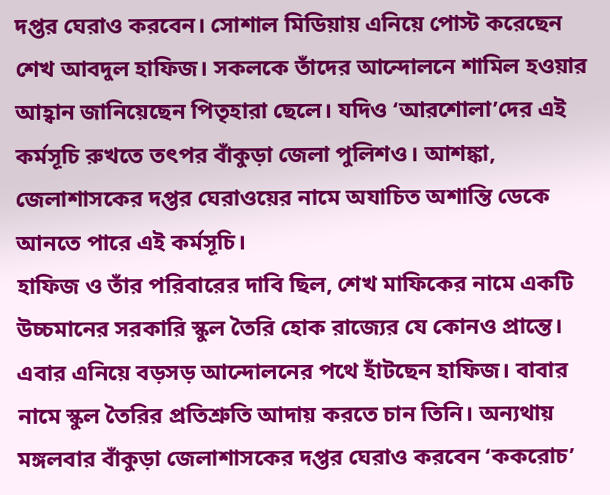দপ্তর ঘেরাও করবেন। সোশাল মিডিয়ায় এনিয়ে পোস্ট করেছেন শেখ আবদুল হাফিজ। সকলকে তাঁদের আন্দোলনে শামিল হওয়ার আহ্বান জানিয়েছেন পিতৃহারা ছেলে। যদিও ‘আরশোলা’দের এই কর্মসূচি রুখতে তৎপর বাঁকুড়া জেলা পুলিশও। আশঙ্কা, জেলাশাসকের দপ্তর ঘেরাওয়ের নামে অযাচিত অশান্তি ডেকে আনতে পারে এই কর্মসূচি।
হাফিজ ও তাঁর পরিবারের দাবি ছিল, শেখ মাফিকের নামে একটি উচ্চমানের সরকারি স্কুল তৈরি হোক রাজ্যের যে কোনও প্রান্তে। এবার এনিয়ে বড়সড় আন্দোলনের পথে হাঁটছেন হাফিজ। বাবার নামে স্কুল তৈরির প্রতিশ্রুতি আদায় করতে চান তিনি। অন্যথায় মঙ্গলবার বাঁকুড়া জেলাশাসকের দপ্তর ঘেরাও করবেন ‘ককরোচ’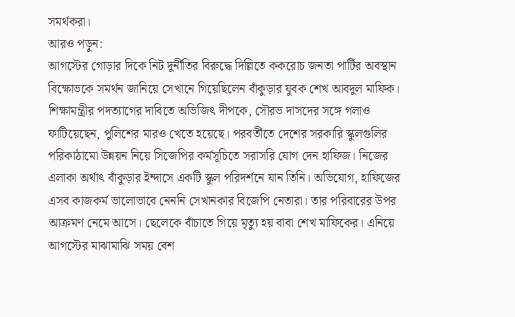সমর্থকরা।
আরও পড়ুন:
আগস্টের গোড়ার দিকে নিট দুর্নীতির বিরুদ্ধে দিল্লিতে ককরোচ জনতা পার্টির অবস্থান বিক্ষোভকে সমর্থন জানিয়ে সেখানে গিয়েছিলেন বাঁকুড়ার যুবক শেখ আবদুল মাফিক। শিক্ষামন্ত্রীর পদত্যাগের দাবিতে অভিজিৎ দীপকে, সৌরভ দাসদের সঙ্গে গলাও ফাটিয়েছেন, পুলিশের মারও খেতে হয়েছে। পরবর্তীতে দেশের সরকারি স্কুলগুলির পরিকাঠামো উন্নয়ন নিয়ে সিজেপির কর্মসূচিতে সরাসরি যোগ দেন হাফিজ। নিজের এলাকা অর্থাৎ বাঁকুড়ার ইন্দাসে একটি স্কুল পরিদর্শনে যান তিনি। অভিযোগ, হাফিজের এসব কাজকর্ম ভালোভাবে নেননি সেখানকার বিজেপি নেতারা। তার পরিবারের উপর আক্রমণ নেমে আসে। ছেলেকে বাঁচাতে গিয়ে মৃত্যু হয় বাবা শেখ মাফিকের। এনিয়ে আগস্টের মাঝামাঝি সময় বেশ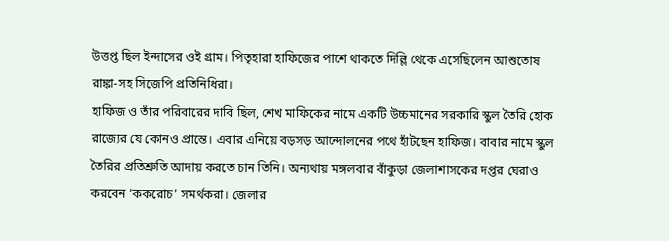উত্তপ্ত ছিল ইন্দাসের ওই গ্রাম। পিতৃহারা হাফিজের পাশে থাকতে দিল্লি থেকে এসেছিলেন আশুতোষ রাঙ্কা-সহ সিজেপি প্রতিনিধিরা।
হাফিজ ও তাঁর পরিবারের দাবি ছিল, শেখ মাফিকের নামে একটি উচ্চমানের সরকারি স্কুল তৈরি হোক রাজ্যের যে কোনও প্রান্তে। এবার এনিয়ে বড়সড় আন্দোলনের পথে হাঁটছেন হাফিজ। বাবার নামে স্কুল তৈরির প্রতিশ্রুতি আদায় করতে চান তিনি। অন্যথায় মঙ্গলবার বাঁকুড়া জেলাশাসকের দপ্তর ঘেরাও করবেন ‘ককরোচ’ সমর্থকরা। জেলার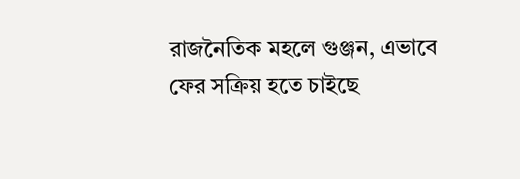রাজনৈতিক মহলে গুঞ্জন, এভাবে ফের সক্রিয় হতে চাইছে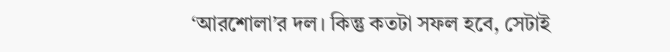‘আরশোলা’র দল। কিন্তু কতটা সফল হবে, সেটাই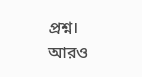প্রশ্ন।
আরও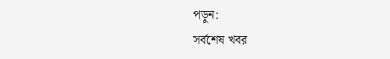পড়ুন:
সর্বশেষ খবর